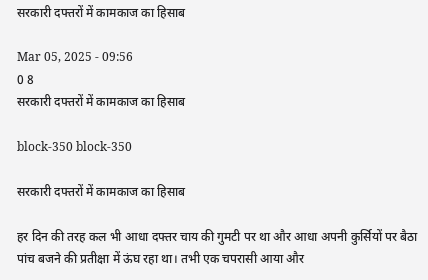सरकारी दफ्तरों में कामकाज का हिसाब

Mar 05, 2025 - 09:56
0 8
सरकारी दफ्तरों में कामकाज का हिसाब

block-350 block-350

सरकारी दफ्तरों में कामकाज का हिसाब

हर दिन की तरह कल भी आधा दफ्तर चाय की गुमटी पर था और आधा अपनी कुर्सियों पर बैठा पांच बजने की प्रतीक्षा में ऊंघ रहा था। तभी एक चपरासी आया और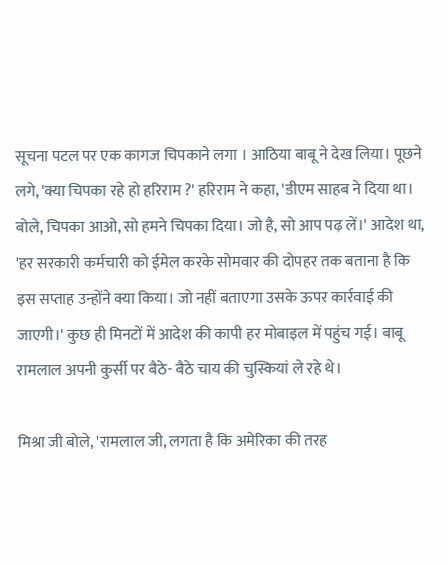सूचना पटल पर एक कागज चिपकाने लगा । आठिया बाबू ने देख लिया। पूछने लगे, 'क्या चिपका रहे हो हरिराम ?' हरिराम ने कहा, 'डीएम साहब ने दिया था। बोले, चिपका आओ, सो हमने चिपका दिया। जो है, सो आप पढ़ लें।' आदेश था, 'हर सरकारी कर्मचारी को ईमेल करके सोमवार की दोपहर तक बताना है कि इस सप्ताह उन्होंने क्या किया। जो नहीं बताएगा उसके ऊपर कार्रवाई की जाएगी।' कुछ ही मिनटों में आदेश की कापी हर मोबाइल में पहुंच गई। बाबू रामलाल अपनी कुर्सी पर बैठे- बैठे चाय की चुस्कियां ले रहे थे।

मिश्रा जी बोले, 'रामलाल जी, लगता है कि अमेरिका की तरह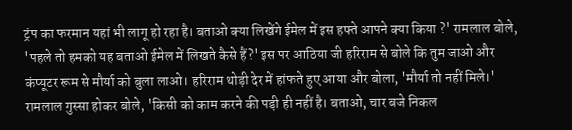ट्रंप का फरमान यहां भी लागू हो रहा है। बताओ क्या लिखेंगे ईमेल में इस हफ्ते आपने क्या किया ?' रामलाल बोले, 'पहले तो हमको यह बताओ ईमेल में लिखते कैसे हैं?' इस पर आठिया जी हरिराम से बोले कि तुम जाओ और कंप्यूटर रूम से मौर्या को बुला लाओ। हरिराम थोड़ी देर में हांफते हुए आया और बोला, 'मौर्या तो नहीं मिले।' रामलाल गुस्सा होकर बोले, 'किसी को काम करने की पड़ी ही नहीं है। बताओ, चार बजे निकल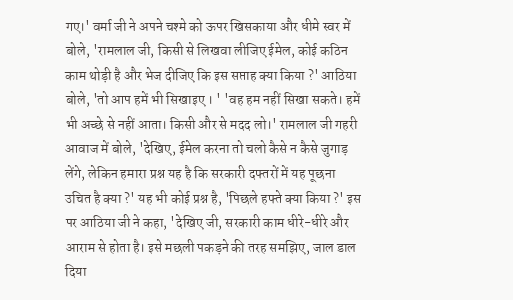गए।' वर्मा जी ने अपने चश्मे को ऊपर खिसकाया और धीमे स्वर में बोले, 'रामलाल जी, किसी से लिखवा लीजिए ईमेल, कोई कठिन काम थोड़ी है और भेज दीजिए कि इस सप्ताह क्या किया ?' आठिया बोले, 'तो आप हमें भी सिखाइए । ' 'वह हम नहीं सिखा सकते। हमें भी अच्छे से नहीं आता। किसी और से मदद लो।' रामलाल जी गहरी आवाज में बोले, 'देखिए, ईमेल करना तो चलो कैसे न कैसे जुगाड़ लेंगे, लेकिन हमारा प्रश्न यह है कि सरकारी दफ्तरों में यह पूछना उचित है क्या ?' यह भी कोई प्रश्न है, 'पिछले हफ्ते क्या किया ?' इस पर आठिया जी ने कहा, 'देखिए जी, सरकारी काम धीरे-धीरे और आराम से होता है। इसे मछली पकड़ने की तरह समझिए, जाल डाल दिया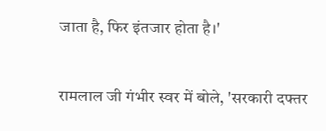जाता है, फिर इंतजार होता है।'

रामलाल जी गंभीर स्वर में बोले, 'सरकारी दफ्तर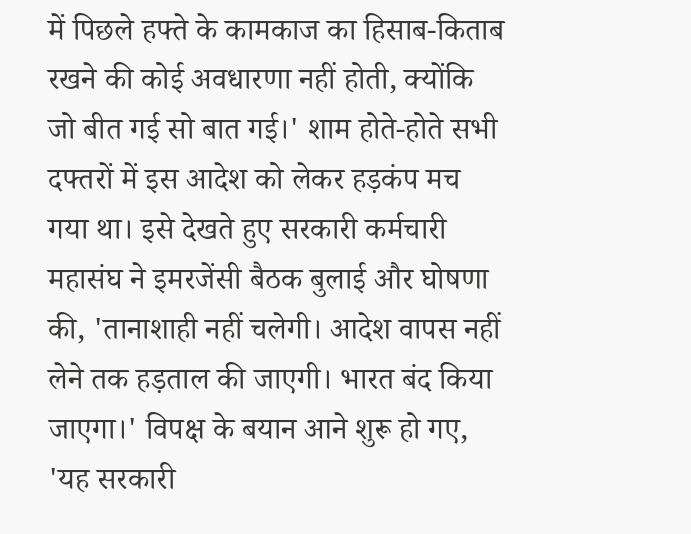में पिछले हफ्ते के कामकाज का हिसाब-किताब रखने की कोई अवधारणा नहीं होती, क्योंकि जो बीत गई सो बात गई।' शाम होते-होते सभी दफ्तरों में इस आदेश को लेकर हड़कंप मच गया था। इसे देखते हुए सरकारी कर्मचारी महासंघ ने इमरजेंसी बैठक बुलाई और घोषणा की, 'तानाशाही नहीं चलेगी। आदेश वापस नहीं लेने तक हड़ताल की जाएगी। भारत बंद किया जाएगा।' विपक्ष के बयान आने शुरू हो गए, 'यह सरकारी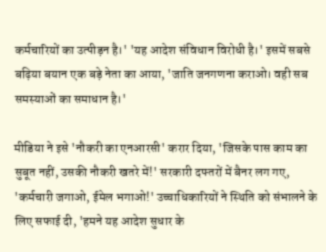कर्मचारियों का उत्पीड़न है।' 'यह आदेश संविधान विरोधी है।' इसमें सबसे बढ़िया बयान एक बड़े नेता का आया, 'जाति जनगणना कराओ। वही सब समस्याओं का समाधान है।'

मीडिया ने इसे 'नौकरी का एनआरसी' करार दिया, 'जिसके पास काम का सुबूत नहीं, उसकी नौकरी खतरे में!' सरकारी दफ्तरों में बैनर लग गए, 'कर्मचारी जगाओ, ईमेल भगाओ!' उच्चाधिकारियों ने स्थिति को संभालने के लिए सफाई दी, 'हमने यह आदेश सुधार के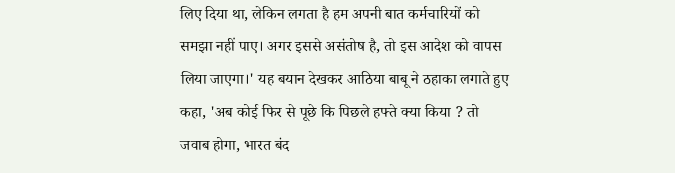लिए दिया था, लेकिन लगता है हम अपनी बात कर्मचारियों को समझा नहीं पाए। अगर इससे असंतोष है, तो इस आदेश को वापस लिया जाएगा।' यह बयान देखकर आठिया बाबू ने ठहाका लगाते हुए कहा, 'अब कोई फिर से पूछे कि पिछले हफ्ते क्या किया ? तो जवाब होगा, भारत बंद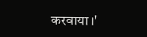करवाया।'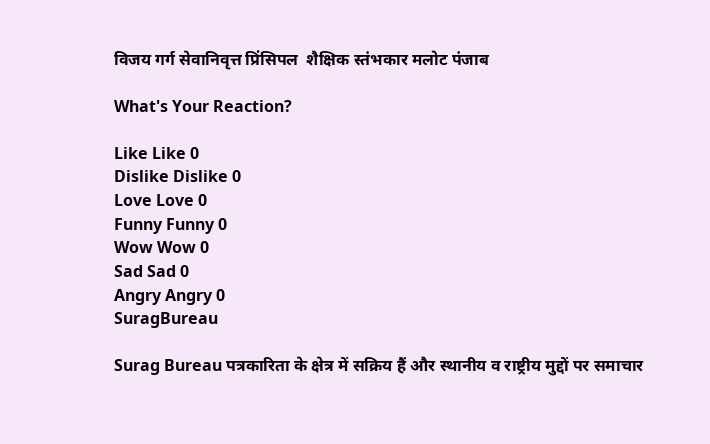विजय गर्ग सेवानिवृत्त प्रिंसिपल ‌ शैक्षिक स्तंभकार मलोट पंजाब

What's Your Reaction?

Like Like 0
Dislike Dislike 0
Love Love 0
Funny Funny 0
Wow Wow 0
Sad Sad 0
Angry Angry 0
SuragBureau

Surag Bureau पत्रकारिता के क्षेत्र में सक्रिय हैं और स्थानीय व राष्ट्रीय मुद्दों पर समाचार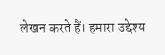लेखन करते हैं। हमारा उद्देश्य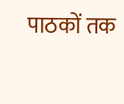पाठकों तक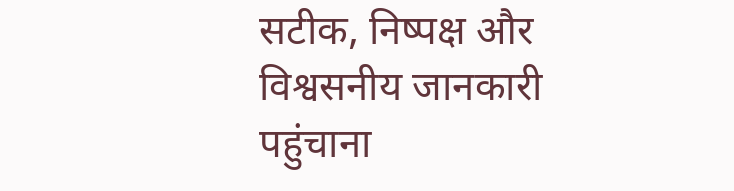सटीक, निष्पक्ष और विश्वसनीय जानकारी पहुंचाना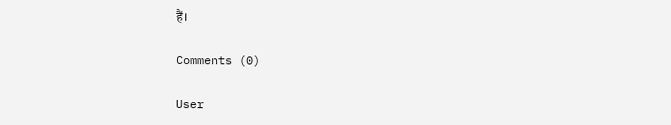हैं।

Comments (0)

User